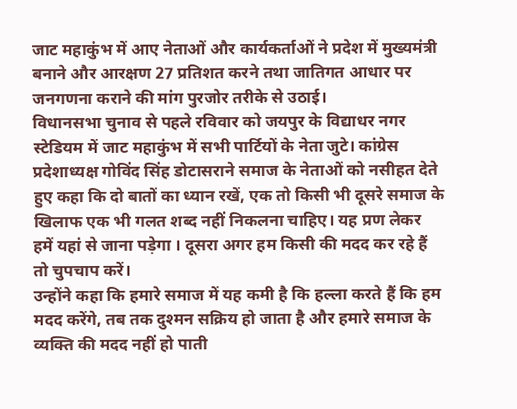जाट महाकुंभ में आए नेताओं और कार्यकर्ताओं ने प्रदेश में मुख्यमंत्री बनाने और आरक्षण 27 प्रतिशत करने तथा जातिगत आधार पर जनगणना कराने की मांग पुरजोर तरीके से उठाई।
विधानसभा चुनाव से पहले रविवार को जयपुर के विद्याधर नगर स्टेडियम में जाट महाकुंभ में सभी पार्टियों के नेता जुटे। कांग्रेस प्रदेशाध्यक्ष गोविंद सिंह डोटासराने समाज के नेताओं को नसीहत देते हुए कहा कि दो बातों का ध्यान रखें, एक तो किसी भी दूसरे समाज के खिलाफ एक भी गलत शब्द नहीं निकलना चाहिए। यह प्रण लेकर हमें यहां से जाना पड़ेगा । दूसरा अगर हम किसी की मदद कर रहे हैं तो चुपचाप करें।
उन्होंने कहा कि हमारे समाज में यह कमी है कि हल्ला करते हैं कि हम मदद करेंगे, तब तक दुश्मन सक्रिय हो जाता है और हमारे समाज के व्यक्ति की मदद नहीं हो पाती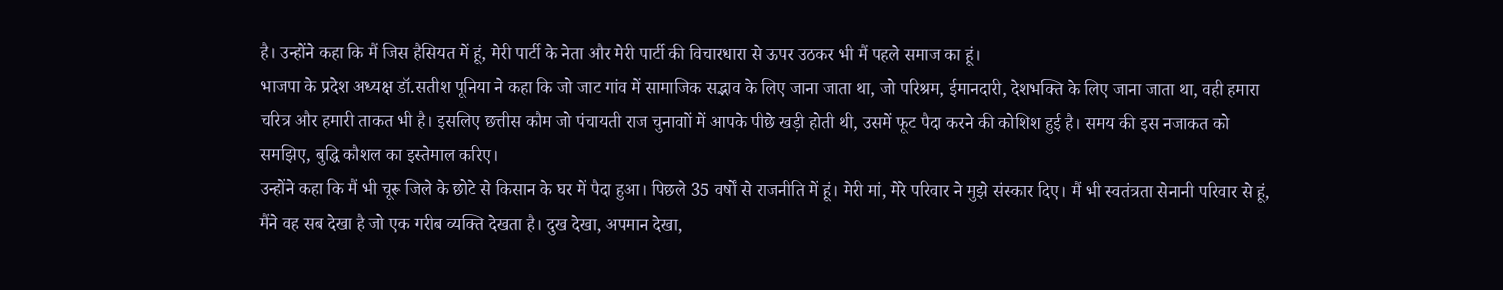है। उन्होंने कहा कि मैं जिस हैसियत में हूं, मेरी पार्टी के नेता और मेरी पार्टी की विचारधारा से ऊपर उठकर भी मैं पहले समाज का हूं।
भाजपा के प्रदेश अध्यक्ष डॉ.सतीश पूनिया ने कहा कि जो जाट गांव में सामाजिक सद्भाव के लिए जाना जाता था, जो परिश्रम, ईमानदारी, देशभक्ति के लिए जाना जाता था, वही हमारा चरित्र और हमारी ताकत भी है। इसलिए छत्तीस कौम जो पंचायती राज चुनावाों में आपके पीछे खड़ी होती थी, उसमें फूट पैदा करने की कोशिश हुई है। समय की इस नजाकत को समझिए, बुद्धि कौशल का इस्तेमाल करिए।
उन्होंने कहा कि मैं भी चूरू जिले के छोटे से किसान के घर में पैदा हुआ। पिछले 35 वर्षों से राजनीति में हूं। मेरी मां, मेरे परिवार ने मुझे संस्कार दिए। मैं भी स्वतंत्रता सेनानी परिवार से हूं, मैंने वह सब देखा है जो एक गरीब व्यक्ति देखता है। दुख देखा, अपमान देखा,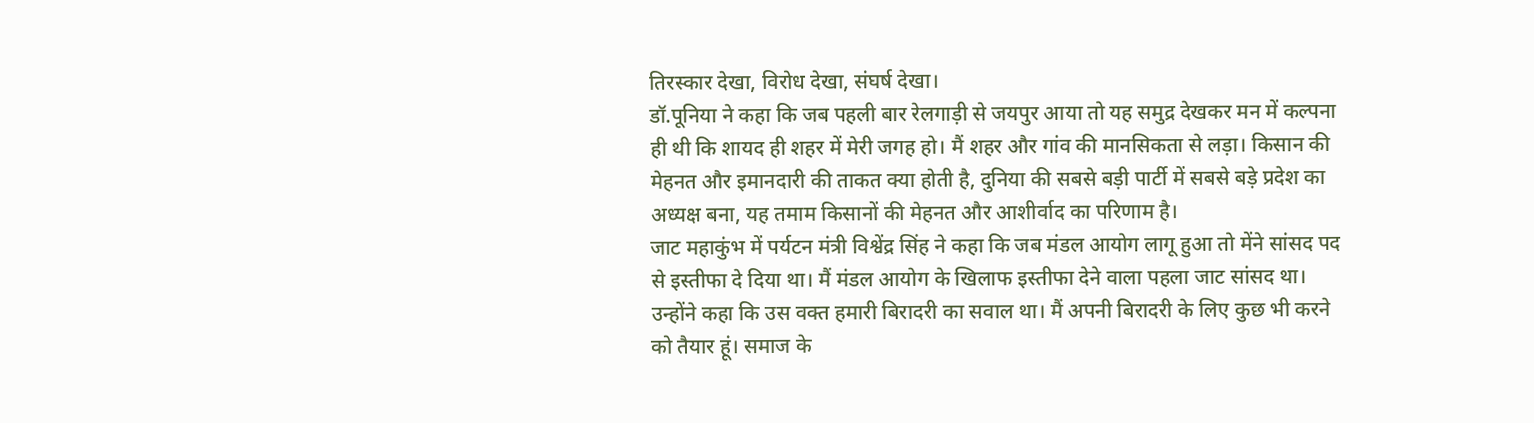तिरस्कार देखा, विरोध देखा, संघर्ष देखा।
डॉ.पूनिया ने कहा कि जब पहली बार रेलगाड़ी से जयपुर आया तो यह समुद्र देखकर मन में कल्पना ही थी कि शायद ही शहर में मेरी जगह हो। मैं शहर और गांव की मानसिकता से लड़ा। किसान की मेहनत और इमानदारी की ताकत क्या होती है, दुनिया की सबसे बड़ी पार्टी में सबसे बड़े प्रदेश का अध्यक्ष बना, यह तमाम किसानों की मेहनत और आशीर्वाद का परिणाम है।
जाट महाकुंभ में पर्यटन मंत्री विश्वेंद्र सिंह ने कहा कि जब मंडल आयोग लागू हुआ तो मेंने सांसद पद से इस्तीफा दे दिया था। मैं मंडल आयोग के खिलाफ इस्तीफा देने वाला पहला जाट सांसद था। उन्होंने कहा कि उस वक्त हमारी बिरादरी का सवाल था। मैं अपनी बिरादरी के लिए कुछ भी करने को तैयार हूं। समाज के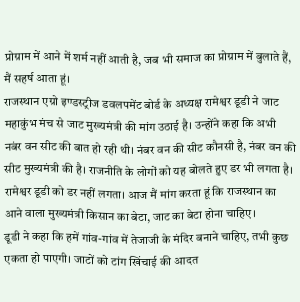प्रोग्राम में आने में शर्म नहीं आती है, जब भी समाज का प्रोग्राम में बुलाते हैं, मैं सहर्ष आता हूं।
राजस्थान एग्रो इण्डस्ट्रीज डवलपमेंट बोर्ड के अध्यक्ष रामेश्वर डूडी ने जाट महाकुंभ मंच से जाट मुख्यमंत्री की मांग उठाई है। उन्होंने कहा कि अभी नबंर वन सीट की बात हो रही थी। नंबर वन की सीट कौनसी है, नंबर वन की सीट मुख्यमंत्री की है। राजनीति के लोगों को यह बोलते हुए डर भी लगता है। रामेश्वर डूडी को डर नहीं लगता। आज मैं मांग करता हूं कि राजस्थान का आने वाला मुख्यमंत्री किसान का बेटा, जाट का बेटा होना चाहिए।
डूडी ने कहा कि हमें गांव-गांव में तेजाजी के मंदिर बनाने चाहिए, तभी कुछ एकता हो पाएगी। जाटों को टांग खिंचाई की आदत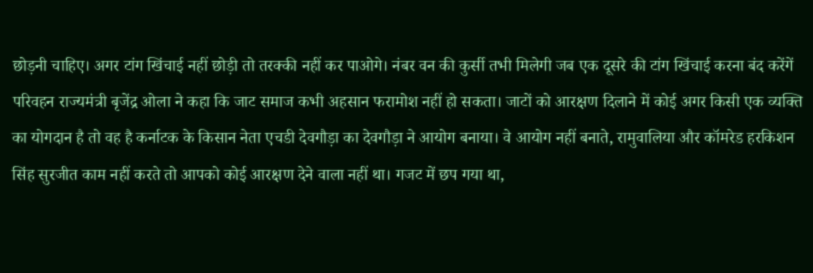छोड़नी चाहिए। अगर टांग खिंचाई नहीं छोड़ी तो तरक्की नहीं कर पाओगे। नंबर वन की कुर्सी तभी मिलेगी जब एक दूसरे की टांग खिंचाई करना बंद करेंगें
परिवहन राज्यमंत्री बृजेंद्र ओला ने कहा कि जाट समाज कभी अहसान फरामोश नहीं हो सकता। जाटों को आरक्षण दिलाने में कोई अगर किसी एक व्यक्ति का योगदान है तो वह है कर्नाटक के किसान नेता एचडी देवगौड़ा का देवगौड़ा ने आयोग बनाया। वे आयोग नहीं बनाते, रामुवालिया और कॉमरेड हरकिशन सिंह सुरजीत काम नहीं करते तो आपको कोई आरक्षण देने वाला नहीं था। गजट में छप गया था,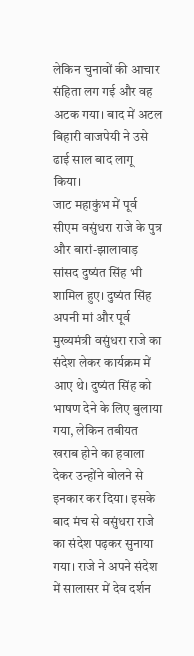लेकिन चुनावों की आचार संहिता लग गई और वह अटक गया। बाद में अटल बिहारी वाजपेयी ने उसे ढाई साल बाद लागू किया।
जाट महाकुंभ में पूर्व सीएम वसुंधरा राजे के पुत्र और बारां-झालावाड़ सांसद दुष्यंत सिंह भी शामिल हुए। दुष्यंत सिंह अपनी मां और पूर्व मुख्यमंत्री वसुंधरा राजे का संदेश लेकर कार्यक्रम में आए थे। दुष्यंत सिंह को भाषण देने के लिए बुलाया गया, लेकिन तबीयत खराब होने का हवाला देकर उन्होंने बोलने से इनकार कर दिया। इसके बाद मंच से वसुंधरा राजे का संदेश पढ़कर सुनाया गया। राजे ने अपने संदेश में सालासर में देव दर्शन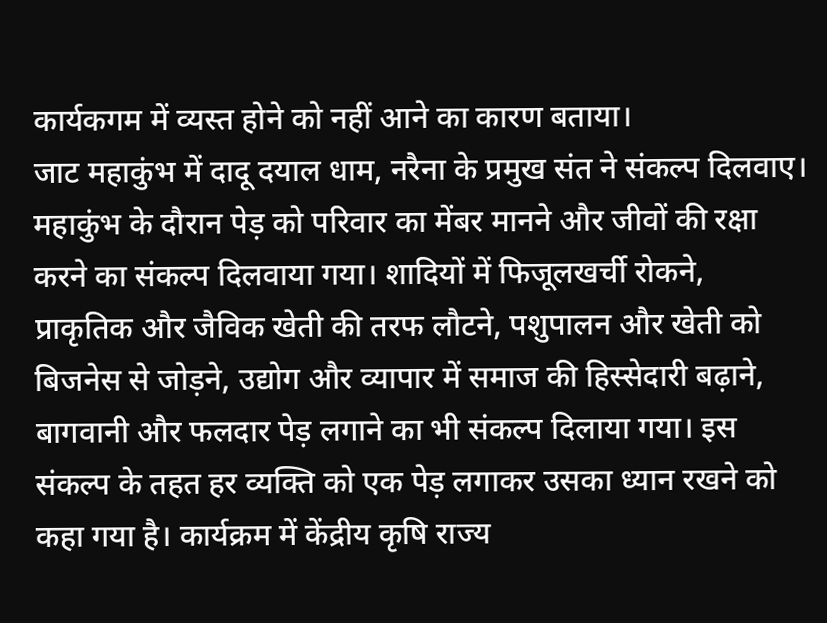कार्यकगम में व्यस्त होने को नहीं आने का कारण बताया।
जाट महाकुंभ में दादू दयाल धाम, नरैना के प्रमुख संत ने संकल्प दिलवाए। महाकुंभ के दौरान पेड़ को परिवार का मेंबर मानने और जीवों की रक्षा करने का संकल्प दिलवाया गया। शादियों में फिजूलखर्ची रोकने, प्राकृतिक और जैविक खेती की तरफ लौटने, पशुपालन और खेती को बिजनेस से जोड़ने, उद्योग और व्यापार में समाज की हिस्सेदारी बढ़ाने, बागवानी और फलदार पेड़ लगाने का भी संकल्प दिलाया गया। इस संकल्प के तहत हर व्यक्ति को एक पेड़ लगाकर उसका ध्यान रखने को कहा गया है। कार्यक्रम में केंद्रीय कृषि राज्य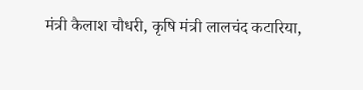मंत्री कैलाश चौधरी, कृषि मंत्री लालचंद कटारिया,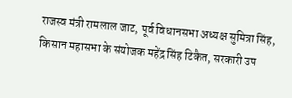राजस्व मंत्री रामलाल जाट, पूर्व विधानसभा अध्यक्ष सुमित्रा सिंह, किसान महासभा के संयोजक महेंद्र सिंह टिकैत, सरकारी उप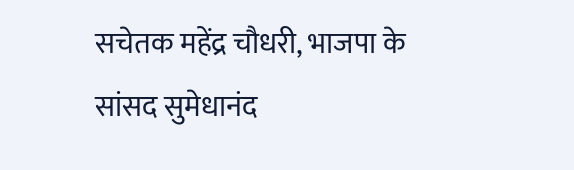सचेतक महेंद्र चौधरी, भाजपा के सांसद सुमेधानंद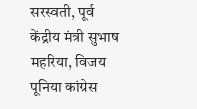सरस्वती, पूर्व केंद्रीय मंत्री सुभाष महरिया, विजय पूनिया कांग्रेस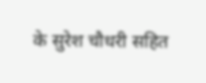के सुरेश चौधरी सहित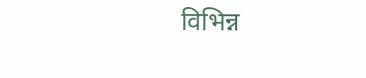विभिन्न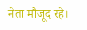नेता मौजूद रहे।